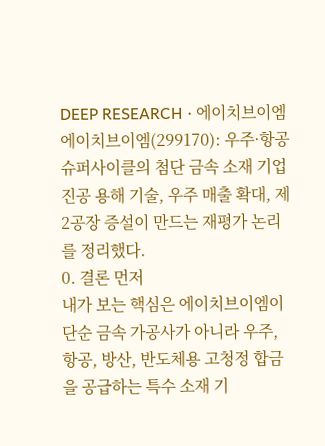DEEP RESEARCH · 에이치브이엠
에이치브이엠(299170): 우주·항공 슈퍼사이클의 첨단 금속 소재 기업
진공 용해 기술, 우주 매출 확대, 제2공장 증설이 만드는 재평가 논리를 정리했다.
0. 결론 먼저
내가 보는 핵심은 에이치브이엠이 단순 금속 가공사가 아니라 우주, 항공, 방산, 반도체용 고청정 합금을 공급하는 특수 소재 기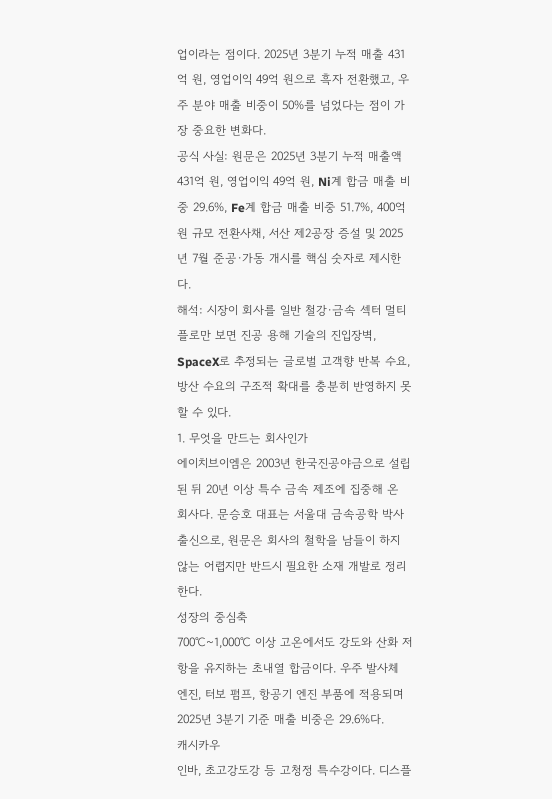업이라는 점이다. 2025년 3분기 누적 매출 431억 원, 영업이익 49억 원으로 흑자 전환했고, 우주 분야 매출 비중이 50%를 넘었다는 점이 가장 중요한 변화다.
공식 사실: 원문은 2025년 3분기 누적 매출액 431억 원, 영업이익 49억 원, Ni계 합금 매출 비중 29.6%, Fe계 합금 매출 비중 51.7%, 400억 원 규모 전환사채, 서산 제2공장 증설 및 2025년 7월 준공·가동 개시를 핵심 숫자로 제시한다.
해석: 시장이 회사를 일반 철강·금속 섹터 멀티플로만 보면 진공 용해 기술의 진입장벽, SpaceX로 추정되는 글로벌 고객향 반복 수요, 방산 수요의 구조적 확대를 충분히 반영하지 못할 수 있다.
1. 무엇을 만드는 회사인가
에이치브이엠은 2003년 한국진공야금으로 설립된 뒤 20년 이상 특수 금속 제조에 집중해 온 회사다. 문승호 대표는 서울대 금속공학 박사 출신으로, 원문은 회사의 철학을 남들이 하지 않는 어렵지만 반드시 필요한 소재 개발로 정리한다.
성장의 중심축
700℃~1,000℃ 이상 고온에서도 강도와 산화 저항을 유지하는 초내열 합금이다. 우주 발사체 엔진, 터보 펌프, 항공기 엔진 부품에 적용되며 2025년 3분기 기준 매출 비중은 29.6%다.
캐시카우
인바, 초고강도강 등 고청정 특수강이다. 디스플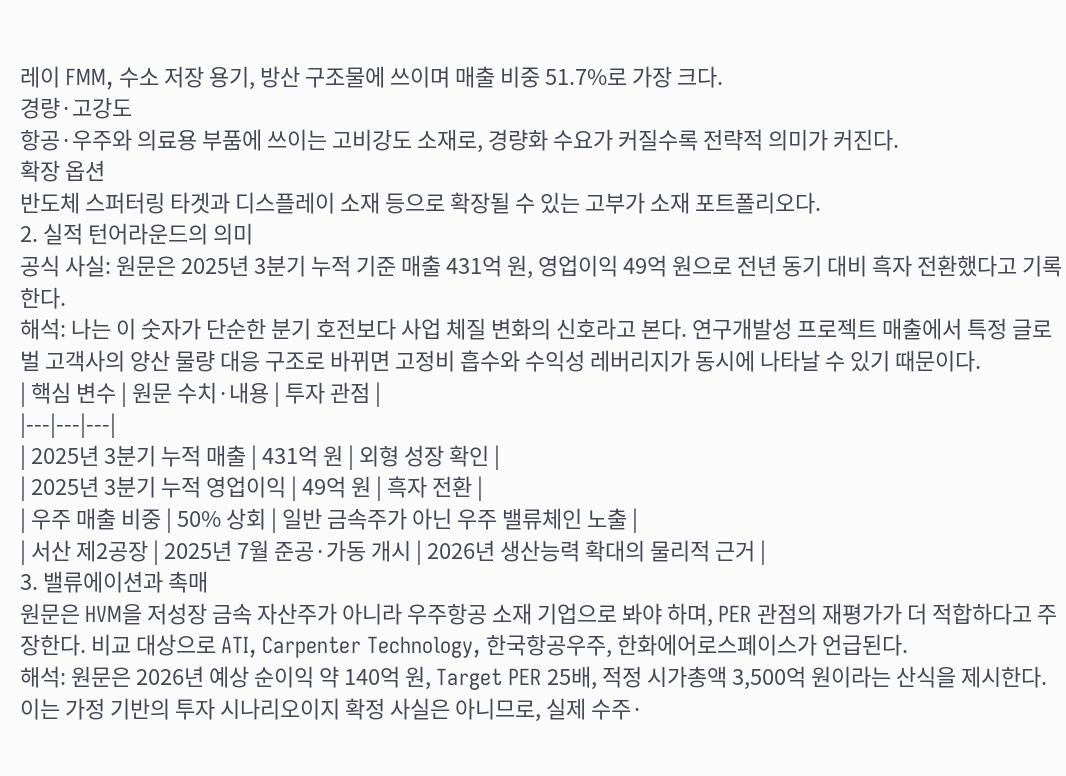레이 FMM, 수소 저장 용기, 방산 구조물에 쓰이며 매출 비중 51.7%로 가장 크다.
경량·고강도
항공·우주와 의료용 부품에 쓰이는 고비강도 소재로, 경량화 수요가 커질수록 전략적 의미가 커진다.
확장 옵션
반도체 스퍼터링 타겟과 디스플레이 소재 등으로 확장될 수 있는 고부가 소재 포트폴리오다.
2. 실적 턴어라운드의 의미
공식 사실: 원문은 2025년 3분기 누적 기준 매출 431억 원, 영업이익 49억 원으로 전년 동기 대비 흑자 전환했다고 기록한다.
해석: 나는 이 숫자가 단순한 분기 호전보다 사업 체질 변화의 신호라고 본다. 연구개발성 프로젝트 매출에서 특정 글로벌 고객사의 양산 물량 대응 구조로 바뀌면 고정비 흡수와 수익성 레버리지가 동시에 나타날 수 있기 때문이다.
| 핵심 변수 | 원문 수치·내용 | 투자 관점 |
|---|---|---|
| 2025년 3분기 누적 매출 | 431억 원 | 외형 성장 확인 |
| 2025년 3분기 누적 영업이익 | 49억 원 | 흑자 전환 |
| 우주 매출 비중 | 50% 상회 | 일반 금속주가 아닌 우주 밸류체인 노출 |
| 서산 제2공장 | 2025년 7월 준공·가동 개시 | 2026년 생산능력 확대의 물리적 근거 |
3. 밸류에이션과 촉매
원문은 HVM을 저성장 금속 자산주가 아니라 우주항공 소재 기업으로 봐야 하며, PER 관점의 재평가가 더 적합하다고 주장한다. 비교 대상으로 ATI, Carpenter Technology, 한국항공우주, 한화에어로스페이스가 언급된다.
해석: 원문은 2026년 예상 순이익 약 140억 원, Target PER 25배, 적정 시가총액 3,500억 원이라는 산식을 제시한다. 이는 가정 기반의 투자 시나리오이지 확정 사실은 아니므로, 실제 수주·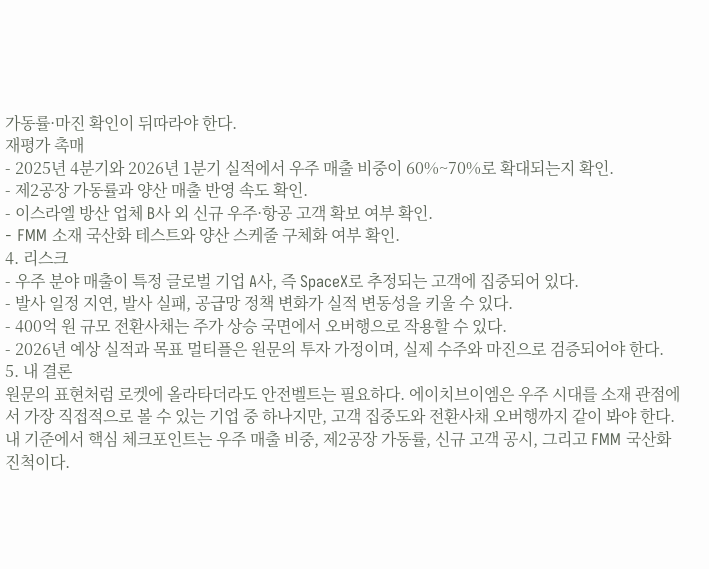가동률·마진 확인이 뒤따라야 한다.
재평가 촉매
- 2025년 4분기와 2026년 1분기 실적에서 우주 매출 비중이 60%~70%로 확대되는지 확인.
- 제2공장 가동률과 양산 매출 반영 속도 확인.
- 이스라엘 방산 업체 B사 외 신규 우주·항공 고객 확보 여부 확인.
- FMM 소재 국산화 테스트와 양산 스케줄 구체화 여부 확인.
4. 리스크
- 우주 분야 매출이 특정 글로벌 기업 A사, 즉 SpaceX로 추정되는 고객에 집중되어 있다.
- 발사 일정 지연, 발사 실패, 공급망 정책 변화가 실적 변동성을 키울 수 있다.
- 400억 원 규모 전환사채는 주가 상승 국면에서 오버행으로 작용할 수 있다.
- 2026년 예상 실적과 목표 멀티플은 원문의 투자 가정이며, 실제 수주와 마진으로 검증되어야 한다.
5. 내 결론
원문의 표현처럼 로켓에 올라타더라도 안전벨트는 필요하다. 에이치브이엠은 우주 시대를 소재 관점에서 가장 직접적으로 볼 수 있는 기업 중 하나지만, 고객 집중도와 전환사채 오버행까지 같이 봐야 한다. 내 기준에서 핵심 체크포인트는 우주 매출 비중, 제2공장 가동률, 신규 고객 공시, 그리고 FMM 국산화 진척이다.